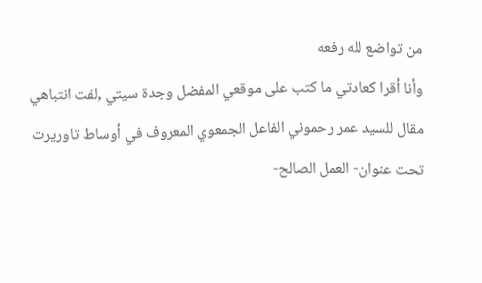من تواضع لله رفعه
وأنا أقرا كعادتي ما كتب على موقعي المفضل وجدة سيتي ,لفت انتباهي مقال للسيد عمر رحموني الفاعل الجمعوي المعروف في أوساط تاوريرت تحت عنوان- العمل الصالح-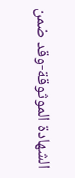الشهادة الموثوقة-وقد ضمن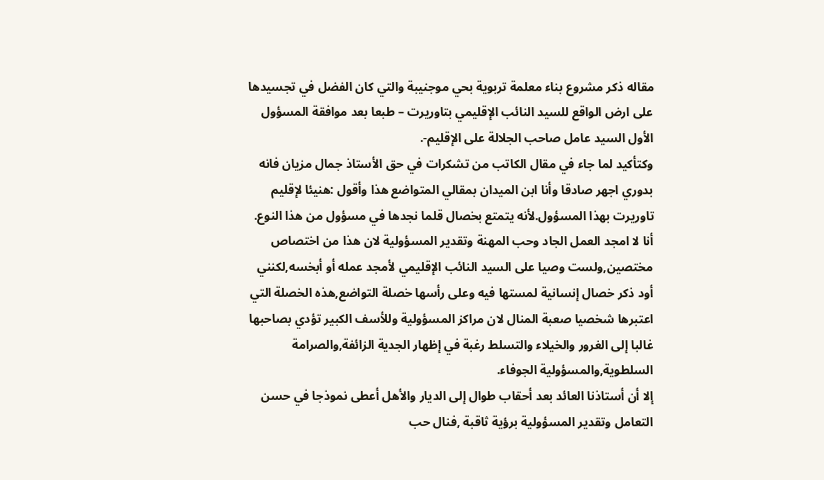مقاله ذكر مشروع بناء معلمة تربوية بحي موجنيبة والتي كان الفضل في تجسيدها على ارض الواقع للسيد النائب الإقليمي بتاوريرت – طبعا بعد موافقة المسؤول الأول السيد عامل صاحب الجلالة على الإقليم-.
وكتأكيد لما جاء في مقال الكاتب من تشكرات في حق الأستاذ جمال مزيان فانه بدوري اجهر صادقا وأنا ابن الميدان بمقالي المتواضع هذا وأقول :هنيئا لإقليم تاوريرت بهذا المسؤول.لأنه يتمتع بخصال قلما نجدها في مسؤول من هذا النوع.
أنا لا امجد العمل الجاد وحب المهنة وتقدير المسؤولية لان هذا من اختصاص مختصين,ولست وصيا على السيد النائب الإقليمي لأمجد عمله أو أبخسه,لكنني أود ذكر خصال إنسانية لمستها فيه وعلى رأسها خصلة التواضع,هذه الخصلة التي اعتبرها شخصيا صعبة المنال لان مراكز المسؤولية وللأسف الكبير تؤدي بصاحبها غالبا إلى الغرور والخيلاء والتسلط رغبة في إظهار الجدية الزائفة,والصرامة السلطوية,والمسؤولية الجوفاء.
إلا أن أستاذنا العائد بعد أحقاب طوال إلى الديار والأهل أعطى نموذجا في حسن التعامل وتقدير المسؤولية برؤية ثاقبة ,فنال حب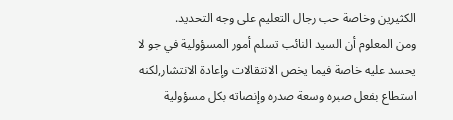الكثيرين وخاصة حب رجال التعليم على وجه التحديد.
ومن المعلوم أن السيد النائب تسلم أمور المسؤولية في جو لا يحسد عليه خاصة فيما يخص الانتقالات وإعادة الانتشار,لكنه استطاع بفعل صبره وسعة صدره وإنصاته بكل مسؤولية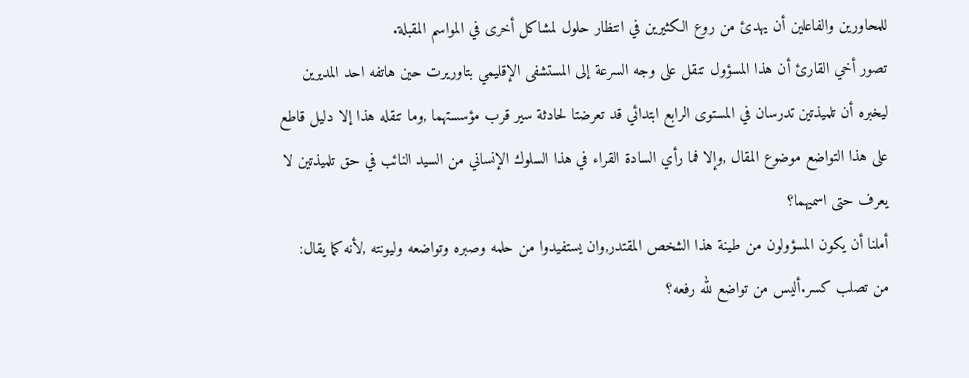للمحاورين والفاعلين أن يهدئ من روع الكثيرين في انتظار حلول لمشاكل أخرى في المواسم المقبلة.
تصور أخي القارئ أن هذا المسؤول تنقل على وجه السرعة إلى المستشفى الإقليمي بتاوريرت حين هاتفه احد المديرين ليخبره أن تلميذتين تدرسان في المستوى الرابع ابتدائي قد تعرضتا لحادثة سير قرب مؤسستهما ,وما تنقله هذا إلا دليل قاطع على هذا التواضع موضوع المقال ,وإلا فما رأي السادة القراء في هذا السلوك الإنساني من السيد النائب في حق تلميذتين لا يعرف حتى اسميهما؟
أملنا أن يكون المسؤولون من طينة هذا الشخص المقتدر,وان يستفيدوا من حلمه وصبره وتواضعه وليونته ,لأنه كما يقال:
من تصلب كسر.أليس من تواضع لله رفعه؟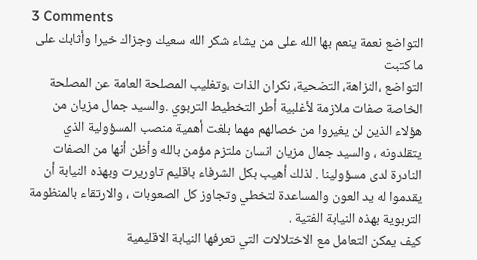3 Comments
التواضع نعمة ينعم بها الله على من يشاء شكر الله سعيك وجزاك خيرا وأثابك على ما كتبت
التواضع ،النزاهة، التضحية، نكران الذات ،وتغليب المصلحة العامة عن المصلحة الخاصة صفات ملازمة لأغلبية أطر التخطيط التربوي .والسيد جمال مزيان من هؤلاء الذين لن يغيروا من خصالهم مهما بلغت أهمية منصب المسؤولية الذي يتقلدونه ، والسيد جمال مزيان انسان ملتزم مؤمن بالله وأظن أنها من الصفات النادرة لدى مسؤولينا . لذلك أهيب بكل الشرفاء باقليم تاوريرت وبهذه النيابة أن يقدموا له يد العون والمساعدة لتخطي وتجاوز كل الصعوبات ، والارتقاء بالمنظومة التربوية بهذه النيابة الفتية .
كيف يمكن التعامل مع الاختلالات التي تعرفها النيابة الاقليمية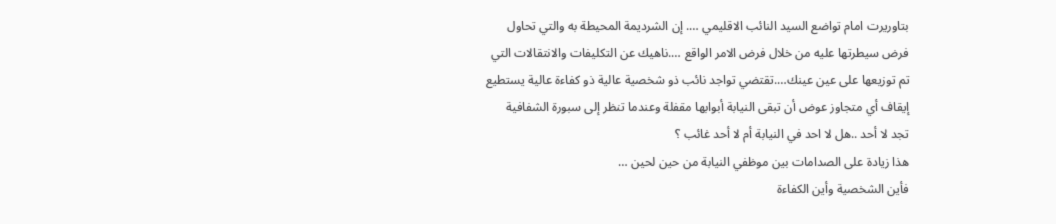بتاوريرت امام تواضع السيد النائب الاقليمي …. إن الشرديمة المحيطة به والتي تحاول فرض سيطرتها عليه من خلال فرض الامر الواقع ….ناهيك عن التكليفات والانتقالات التي تم توزيعها على عين عينك….تقتضي تواجد نائب ذو شخصية عالية ذو كفاءة عالية يستطيع إيقاف أي متجاوز عوض أن تبقى النيابة أبوابها مقفلة وعندما تنظر إلى سبورة الشفافية تجد لا أحد ..هل لا احد في النيابة أم لا أحد غائب ؟
هذا زيادة على الصدامات بين موظفي النيابة من حين لحين …
فأين الشخصية وأين الكفاءة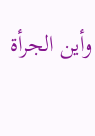وأين الجرأة